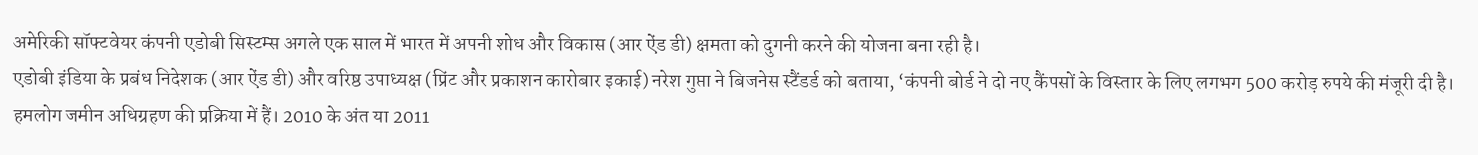अमेरिकी सॉफ्टवेयर कंपनी एडोबी सिस्टम्स अगले एक साल में भारत में अपनी शोध और विकास (आर ऐंड डी) क्षमता को दुगनी करने की योजना बना रही है।
एडोबी इंडिया के प्रबंध निदेशक (आर ऐंड डी) और वरिष्ठ उपाध्यक्ष (प्रिंट और प्रकाशन कारोबार इकाई) नरेश गुप्ता ने बिजनेस स्टैंडर्ड को बताया, ‘कंपनी बोर्ड ने दो नए कैंपसों के विस्तार के लिए लगभग 500 करोड़ रुपये की मंजूरी दी है। हमलोग जमीन अधिग्रहण की प्रक्रिया में हैं। 2010 के अंत या 2011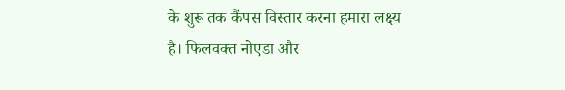के शुरू तक कैंपस विस्तार करना हमारा लक्ष्य है। फिलवक्त नोएडा और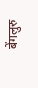बेंगलुरु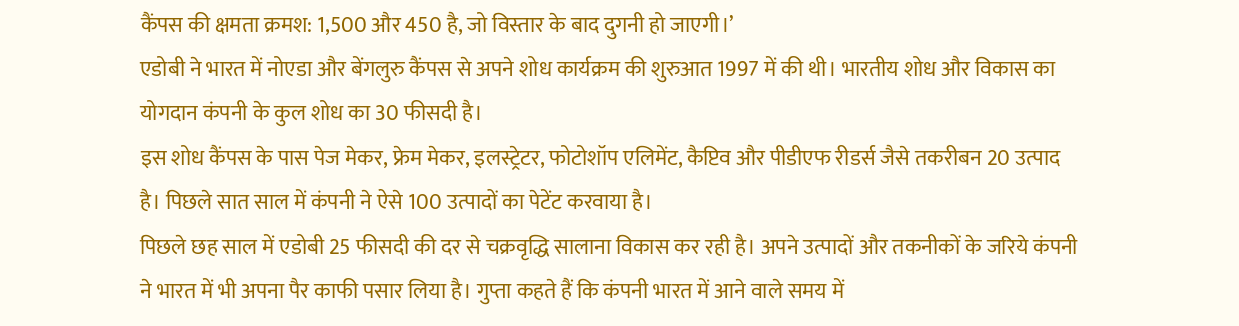कैंपस की क्षमता क्रमश: 1,500 और 450 है, जो विस्तार के बाद दुगनी हो जाएगी।’
एडोबी ने भारत में नोएडा और बेंगलुरु कैंपस से अपने शोध कार्यक्रम की शुरुआत 1997 में की थी। भारतीय शोध और विकास का योगदान कंपनी के कुल शोध का 30 फीसदी है।
इस शोध कैंपस के पास पेज मेकर, फ्रेम मेकर, इलस्ट्रेटर, फोटोशॉप एलिमेंट, कैप्टिव और पीडीएफ रीडर्स जैसे तकरीबन 20 उत्पाद है। पिछले सात साल में कंपनी ने ऐसे 100 उत्पादों का पेटेंट करवाया है।
पिछले छह साल में एडोबी 25 फीसदी की दर से चक्रवृद्धि सालाना विकास कर रही है। अपने उत्पादों और तकनीकों के जरिये कंपनी ने भारत में भी अपना पैर काफी पसार लिया है। गुप्ता कहते हैं कि कंपनी भारत में आने वाले समय में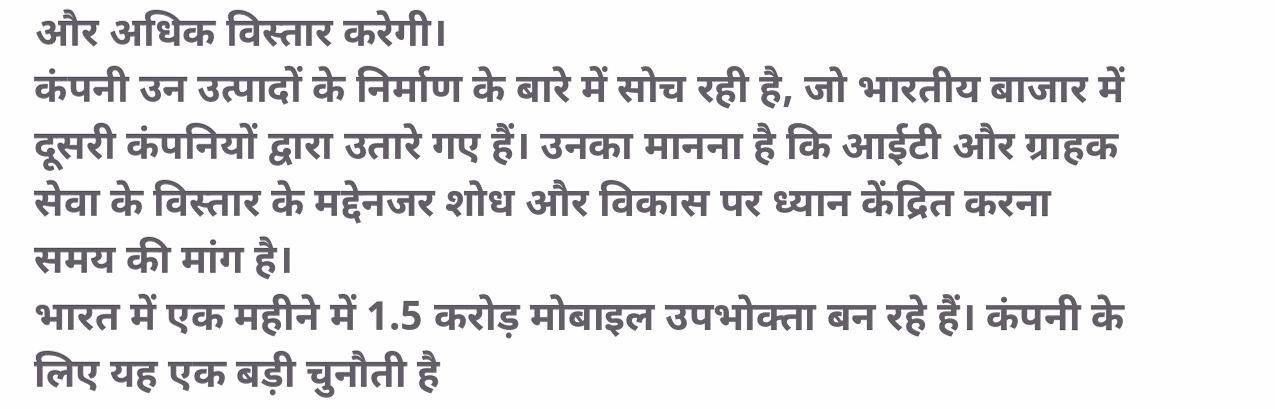और अधिक विस्तार करेगी।
कंपनी उन उत्पादों के निर्माण के बारे में सोच रही है, जो भारतीय बाजार में दूसरी कंपनियों द्वारा उतारे गए हैं। उनका मानना है कि आईटी और ग्राहक सेवा के विस्तार के मद्देनजर शोध और विकास पर ध्यान केंद्रित करना समय की मांग है।
भारत में एक महीने में 1.5 करोड़ मोबाइल उपभोक्ता बन रहे हैं। कंपनी के लिए यह एक बड़ी चुनौती है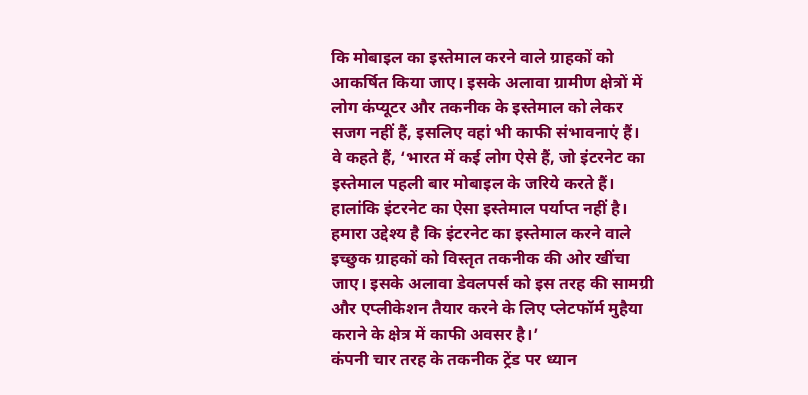कि मोबाइल का इस्तेमाल करने वाले ग्राहकों को आकर्षित किया जाए। इसके अलावा ग्रामीण क्षेत्रों में लोग कंप्यूटर और तकनीक के इस्तेमाल को लेकर सजग नहीं हैं, इसलिए वहां भी काफी संभावनाएं हैं।
वे कहते हैं, ‘भारत में कई लोग ऐसे हैं, जो इंटरनेट का इस्तेमाल पहली बार मोबाइल के जरिये करते हैं। हालांकि इंटरनेट का ऐसा इस्तेमाल पर्याप्त नहीं है। हमारा उद्देश्य है कि इंटरनेट का इस्तेमाल करने वाले इच्छुक ग्राहकों को विस्तृत तकनीक की ओर खींचा जाए। इसके अलावा डेवलपर्स को इस तरह की सामग्री और एप्लीकेशन तैयार करने के लिए प्लेटफॉर्म मुहैया कराने के क्षेत्र में काफी अवसर है।’
कंपनी चार तरह के तकनीक ट्रेंड पर ध्यान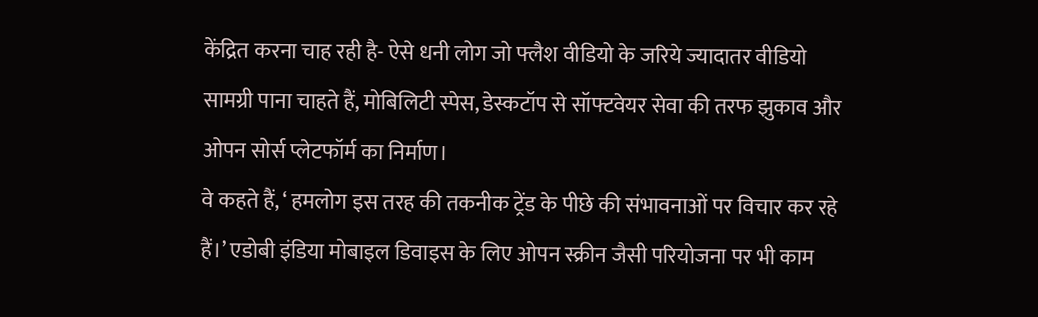केंद्रित करना चाह रही है- ऐसे धनी लोग जो फ्लैश वीडियो के जरिये ज्यादातर वीडियो सामग्री पाना चाहते हैं, मोबिलिटी स्पेस, डेस्कटॉप से सॉफ्टवेयर सेवा की तरफ झुकाव और ओपन सोर्स प्लेटफॉर्म का निर्माण।
वे कहते हैं, ‘ हमलोग इस तरह की तकनीक ट्रेंड के पीछे की संभावनाओं पर विचार कर रहे हैं।’ एडोबी इंडिया मोबाइल डिवाइस के लिए ओपन स्क्रीन जैसी परियोजना पर भी काम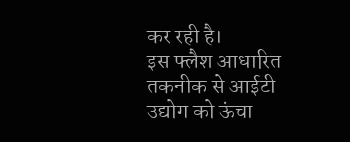कर रही है।
इस फ्लैश आधारित तकनीक से आईटी उद्योग को ऊंचा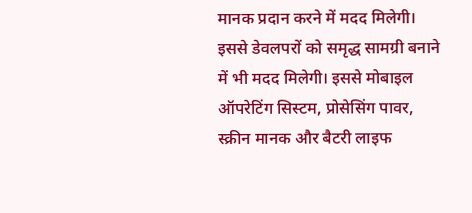मानक प्रदान करने में मदद मिलेगी। इससे डेवलपरों को समृद्ध सामग्री बनाने में भी मदद मिलेगी। इससे मोबाइल ऑपरेटिंग सिस्टम, प्रोसेसिंग पावर, स्क्रीन मानक और बैटरी लाइफ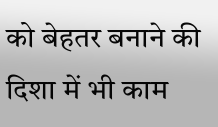को बेहतर बनाने की दिशा में भी काम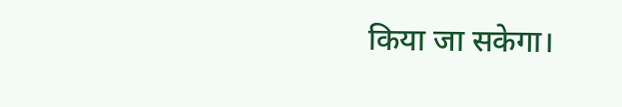किया जा सकेगा।